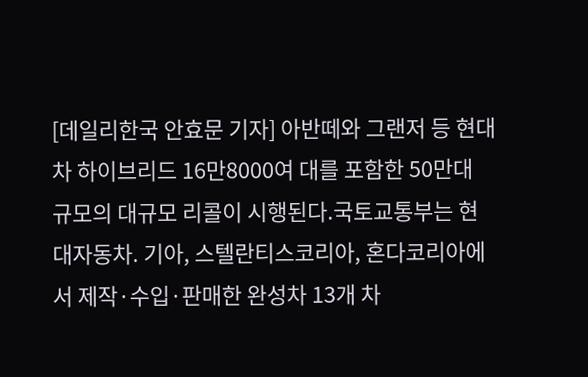[데일리한국 안효문 기자] 아반떼와 그랜저 등 현대차 하이브리드 16만8000여 대를 포함한 50만대 규모의 대규모 리콜이 시행된다.국토교통부는 현대자동차. 기아, 스텔란티스코리아, 혼다코리아에서 제작·수입·판매한 완성차 13개 차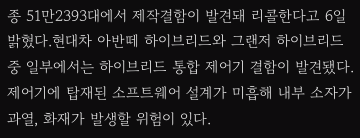종 51만2393대에서 제작결함이 발견돼 리콜한다고 6일 밝혔다.현대차 아반떼 하이브리드와 그랜저 하이브리드 중 일부에서는 하이브리드 통합 제어기 결함이 발견됐다. 제어기에 탑재된 소프트웨어 설계가 미흡해 내부 소자가 과열, 화재가 발생할 위험이 있다.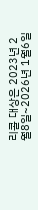리콜 대상은 2023년 2월8일~2026년 1월6일